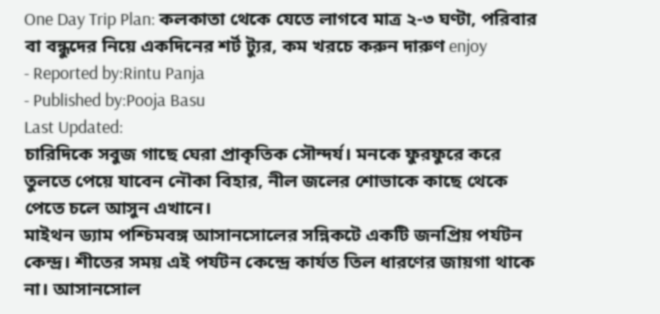One Day Trip Plan: কলকাতা থেকে যেতে লাগবে মাত্র ২-৩ ঘণ্টা, পরিবার বা বন্ধুদের নিয়ে একদিনের শর্ট ট্যুর, কম খরচে করুন দারুণ enjoy
- Reported by:Rintu Panja
- Published by:Pooja Basu
Last Updated:
চারিদিকে সবুজ গাছে ঘেরা প্রাকৃতিক সৌন্দর্য। মনকে ফুরফুরে করে তুলতে পেয়ে যাবেন নৌকা বিহার, নীল জলের শোভাকে কাছে থেকে পেতে চলে আসুন এখানে।
মাইথন ড্যাম পশ্চিমবঙ্গ আসানসোলের সন্নিকটে একটি জনপ্রিয় পর্যটন কেন্দ্র। শীতের সময় এই পর্যটন কেন্দ্রে কার্যত তিল ধারণের জায়গা থাকে না। আসানসোল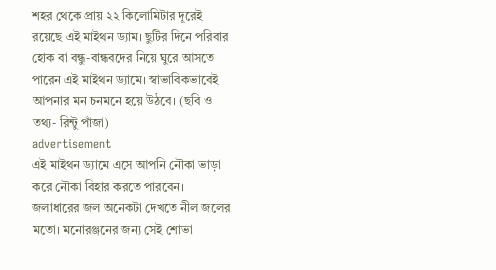শহর থেকে প্রায় ২২ কিলোমিটার দূরেই রয়েছে এই মাইথন ড্যাম। ছুটির দিনে পরিবার হোক বা বন্ধু-বান্ধবদের নিয়ে ঘুরে আসতে পারেন এই মাইথন ড্যামে। স্বাভাবিকভাবেই আপনার মন চনমনে হয়ে উঠবে। (ছবি ও তথ্য- রিন্টু পাঁজা)
advertisement
এই মাইথন ড্যামে এসে আপনি নৌকা ভাড়া করে নৌকা বিহার করতে পারবেন। জলাধারের জল অনেকটা দেখতে নীল জলের মতো। মনোরঞ্জনের জন্য সেই শোভা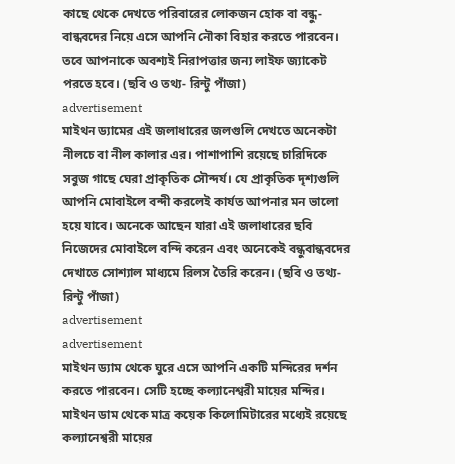কাছে থেকে দেখতে পরিবারের লোকজন হোক বা বন্ধু-বান্ধবদের নিয়ে এসে আপনি নৌকা বিহার করতে পারবেন। তবে আপনাকে অবশ্যই নিরাপত্তার জন্য লাইফ জ্যাকেট পরতে হবে। (ছবি ও তথ্য- রিন্টু পাঁজা)
advertisement
মাইথন ড্যামের এই জলাধারের জলগুলি দেখতে অনেকটা নীলচে বা নীল কালার এর। পাশাপাশি রয়েছে চারিদিকে সবুজ গাছে ঘেরা প্রাকৃতিক সৌন্দর্য। যে প্রাকৃতিক দৃশ্যগুলি আপনি মোবাইলে বন্দী করলেই কার্যত আপনার মন ভালো হয়ে যাবে। অনেকে আছেন যারা এই জলাধারের ছবি নিজেদের মোবাইলে বন্দি করেন এবং অনেকেই বন্ধুবান্ধবদের দেখাতে সোশ্যাল মাধ্যমে রিলস তৈরি করেন। (ছবি ও তথ্য- রিন্টু পাঁজা)
advertisement
advertisement
মাইথন ড্যাম থেকে ঘুরে এসে আপনি একটি মন্দিরের দর্শন করতে পারবেন। সেটি হচ্ছে কল্যানেশ্বরী মায়ের মন্দির। মাইথন ডাম থেকে মাত্র কয়েক কিলোমিটারের মধ্যেই রয়েছে কল্যানেশ্বরী মায়ের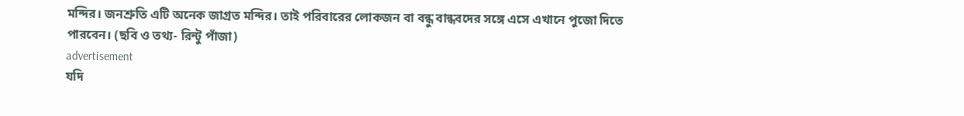মন্দির। জনশ্রুতি এটি অনেক জাগ্রত মন্দির। তাই পরিবারের লোকজন বা বন্ধু বান্ধবদের সঙ্গে এসে এখানে পুজো দিতে পারবেন। (ছবি ও তথ্য- রিন্টু পাঁজা)
advertisement
যদি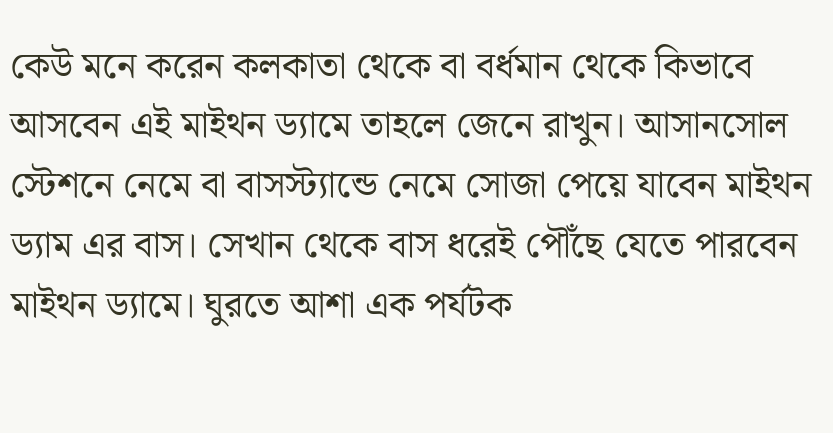কেউ মনে করেন কলকাতা থেকে বা বর্ধমান থেকে কিভাবে আসবেন এই মাইথন ড্যামে তাহলে জেনে রাখুন। আসানসোল স্টেশনে নেমে বা বাসস্ট্যান্ডে নেমে সোজা পেয়ে যাবেন মাইথন ড্যাম এর বাস। সেখান থেকে বাস ধরেই পৌঁছে যেতে পারবেন মাইথন ড্যামে। ঘুরতে আশা এক পর্যটক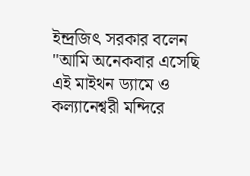ইন্দ্রজিৎ সরকার বলেন "আমি অনেকবার এসেছি এই মাইথন ড্যামে ও কল্যানেশ্বরী মন্দিরে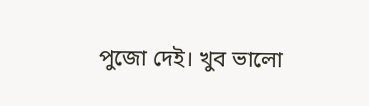পুজো দেই। খুব ভালো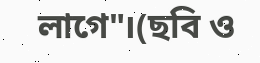লাগে"।(ছবি ও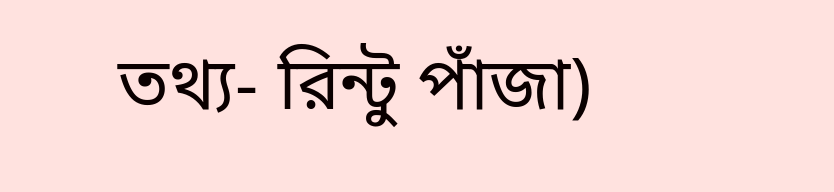তথ্য- রিন্টু পাঁজা)